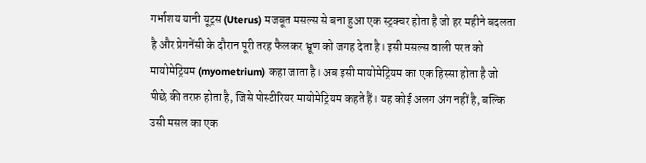गर्भाशय यानी यूट्रस (Uterus) मजबूत मसल्स से बना हुआ एक स्ट्रक्चर होता है जो हर महीने बदलता है और प्रेगनेंसी के दौरान पूरी तरह फैलकर भ्रूण को जगह देता है। इसी मसल्स वाली परत को मायोमेट्रियम (myometrium) कहा जाता है। अब इसी मायोमेट्रियम का एक हिस्सा होता है जो पीछे की तरफ़ होता है, जिसे पोस्टीरियर मायोमेट्रियम कहते हैं। यह कोई अलग अंग नहीं है, बल्कि उसी मसल का एक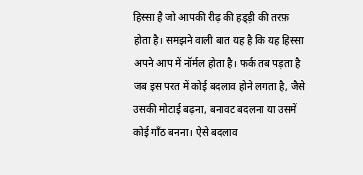हिस्सा है जो आपकी रीढ़ की हड्ड़ी की तरफ़ होता है। समझने वाली बात यह है कि यह हिस्सा अपने आप में नॉर्मल होता है। फर्क तब पड़ता है जब इस परत में कोई बदलाव होने लगता है, जैसे उसकी मोटाई बढ़ना, बनावट बदलना या उसमें कोई गाँठ बनना। ऐसे बदलाव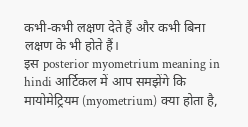कभी-कभी लक्षण देते हैं और कभी बिना लक्षण के भी होते हैं।
इस posterior myometrium meaning in hindi आर्टिकल में आप समझेंगे कि मायोमेट्रियम (myometrium) क्या होता है,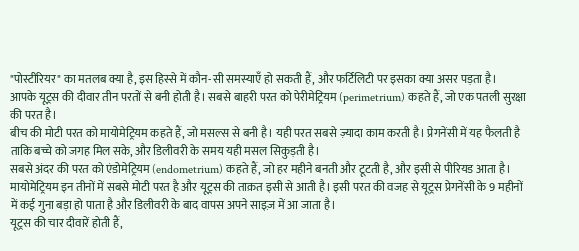"पोस्टीरियर" का मतलब क्या है, इस हिस्से में कौन-सी समस्याएँ हो सकती हैं, और फर्टिलिटी पर इसका क्या असर पड़ता है।
आपके यूट्रस की दीवार तीन परतों से बनी होती है। सबसे बाहरी परत को पेरीमेट्रियम (perimetrium) कहते हैं, जो एक पतली सुरक्षा की परत है।
बीच की मोटी परत को मायोमेट्रियम कहते हैं, जो मसल्स से बनी है। यही परत सबसे ज़्यादा काम करती है। प्रेगनेंसी में यह फैलती है ताकि बच्चे को जगह मिल सके, और डिलीवरी के समय यही मसल सिकुड़ती है।
सबसे अंदर की परत को एंडोमेट्रियम (endometrium) कहते हैं, जो हर महीने बनती और टूटती है, और इसी से पीरियड आता है।
मायोमेट्रियम इन तीनों में सबसे मोटी परत है और यूट्रस की ताक़त इसी से आती है। इसी परत की वजह से यूट्रस प्रेगनेंसी के 9 महीनों में कई गुना बड़ा हो पाता है और डिलीवरी के बाद वापस अपने साइज़ में आ जाता है।
यूट्रस की चार दीवारें होती हैं,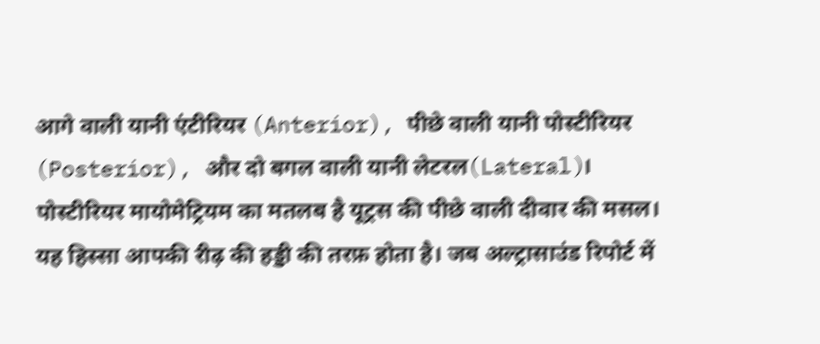आगे वाली यानी एंटीरियर (Anterior), पीछे वाली यानी पोस्टीरियर (Posterior), और दो बगल वाली यानी लेटरल(Lateral)।
पोस्टीरियर मायोमेट्रियम का मतलब है यूट्रस की पीछे वाली दीवार की मसल। यह हिस्सा आपकी रीढ़ की हड्डी की तरफ़ होता है। जब अल्ट्रासाउंड रिपोर्ट में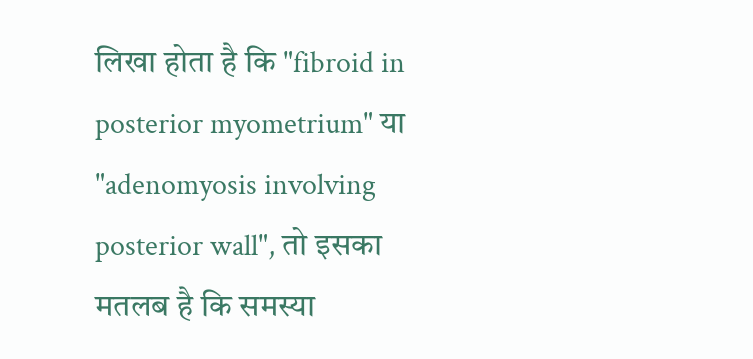लिखा होता है कि "fibroid in posterior myometrium" या "adenomyosis involving posterior wall", तो इसका मतलब है कि समस्या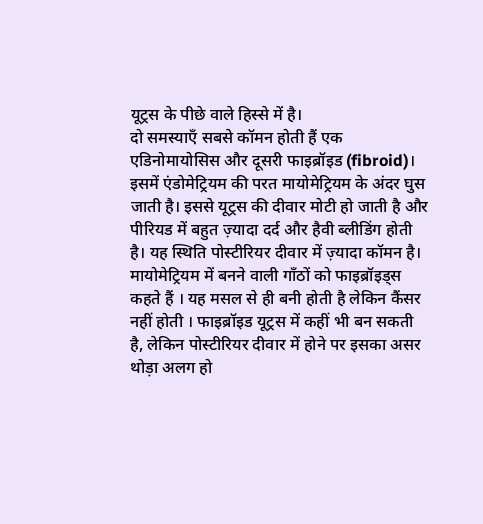यूट्रस के पीछे वाले हिस्से में है।
दो समस्याएँ सबसे कॉमन होती हैं एक एडिनोमायोसिस और दूसरी फाइब्रॉइड (fibroid)।
इसमें एंडोमेट्रियम की परत मायोमेट्रियम के अंदर घुस जाती है। इससे यूट्रस की दीवार मोटी हो जाती है और पीरियड में बहुत ज़्यादा दर्द और हैवी ब्लीडिंग होती है। यह स्थिति पोस्टीरियर दीवार में ज़्यादा कॉमन है।
मायोमेट्रियम में बनने वाली गाँठों को फाइब्रॉइड्स कहते हैं । यह मसल से ही बनी होती है लेकिन कैंसर नहीं होती । फाइब्रॉइड यूट्रस में कहीं भी बन सकती है, लेकिन पोस्टीरियर दीवार में होने पर इसका असर थोड़ा अलग हो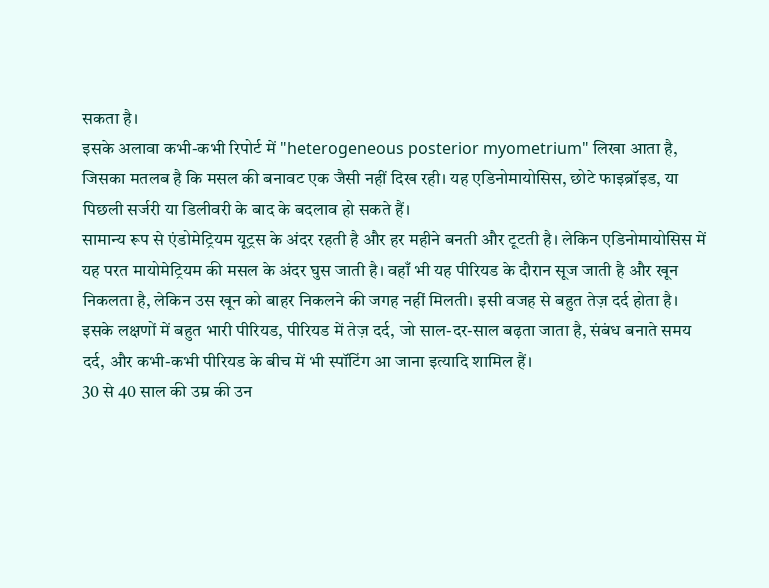सकता है।
इसके अलावा कभी-कभी रिपोर्ट में "heterogeneous posterior myometrium" लिखा आता है, जिसका मतलब है कि मसल की बनावट एक जैसी नहीं दिख रही। यह एडिनोमायोसिस, छोटे फाइब्रॉइड, या पिछली सर्जरी या डिलीवरी के बाद के बदलाव हो सकते हैं।
सामान्य रूप से एंडोमेट्रियम यूट्रस के अंदर रहती है और हर महीने बनती और टूटती है। लेकिन एडिनोमायोसिस में यह परत मायोमेट्रियम की मसल के अंदर घुस जाती है। वहाँ भी यह पीरियड के दौरान सूज जाती है और खून निकलता है, लेकिन उस खून को बाहर निकलने की जगह नहीं मिलती। इसी वजह से बहुत तेज़ दर्द होता है।
इसके लक्षणों में बहुत भारी पीरियड, पीरियड में तेज़ दर्द, जो साल-दर-साल बढ़ता जाता है, संबंध बनाते समय दर्द, और कभी-कभी पीरियड के बीच में भी स्पॉटिंग आ जाना इत्यादि शामिल हैं।
30 से 40 साल की उम्र की उन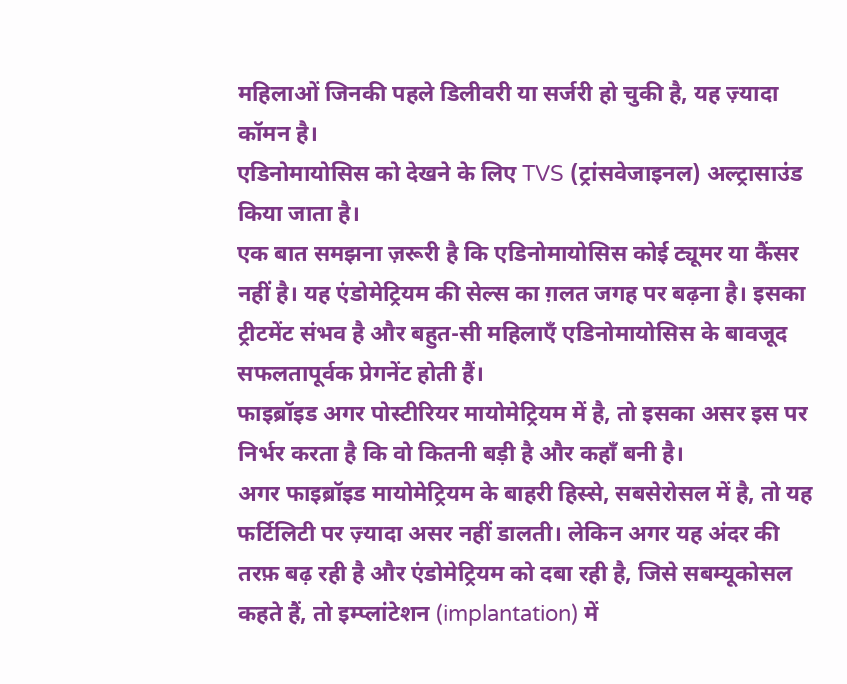महिलाओं जिनकी पहले डिलीवरी या सर्जरी हो चुकी है, यह ज़्यादा कॉमन है।
एडिनोमायोसिस को देखने के लिए TVS (ट्रांसवेजाइनल) अल्ट्रासाउंड किया जाता है।
एक बात समझना ज़रूरी है कि एडिनोमायोसिस कोई ट्यूमर या कैंसर नहीं है। यह एंडोमेट्रियम की सेल्स का ग़लत जगह पर बढ़ना है। इसका ट्रीटमेंट संभव है और बहुत-सी महिलाएँ एडिनोमायोसिस के बावजूद सफलतापूर्वक प्रेगनेंट होती हैं।
फाइब्रॉइड अगर पोस्टीरियर मायोमेट्रियम में है, तो इसका असर इस पर निर्भर करता है कि वो कितनी बड़ी है और कहाँ बनी है।
अगर फाइब्रॉइड मायोमेट्रियम के बाहरी हिस्से, सबसेरोसल में है, तो यह फर्टिलिटी पर ज़्यादा असर नहीं डालती। लेकिन अगर यह अंदर की तरफ़ बढ़ रही है और एंडोमेट्रियम को दबा रही है, जिसे सबम्यूकोसल कहते हैं, तो इम्प्लांटेशन (implantation) में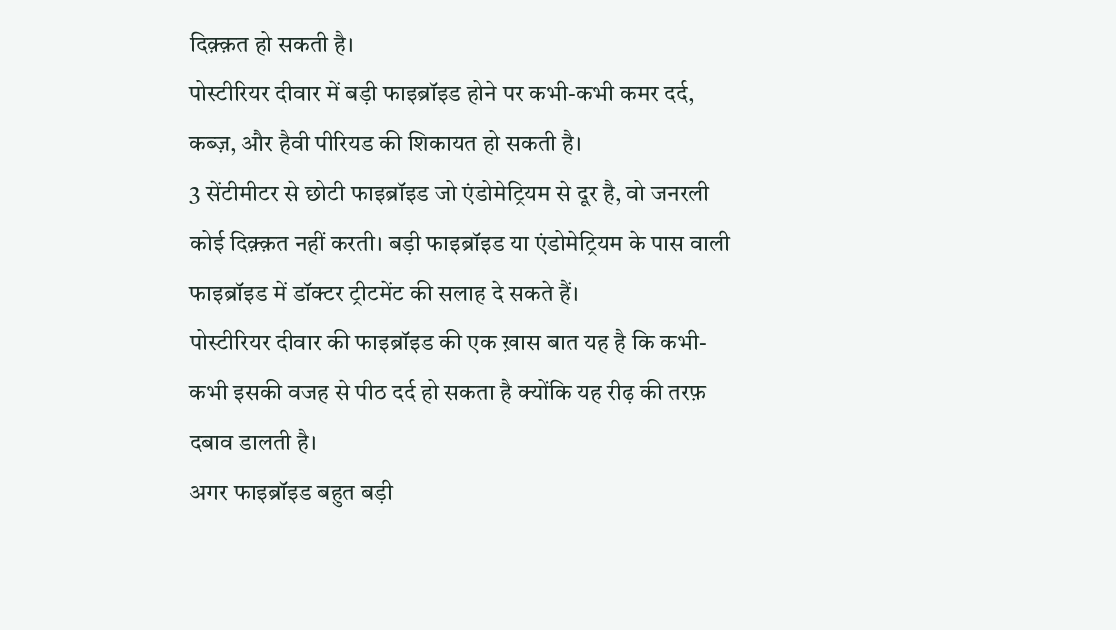दिक़्क़त हो सकती है।
पोस्टीरियर दीवार में बड़ी फाइब्रॉइड होने पर कभी-कभी कमर दर्द, कब्ज़, और हैवी पीरियड की शिकायत हो सकती है।
3 सेंटीमीटर से छोटी फाइब्रॉइड जो एंडोमेट्रियम से दूर है, वो जनरली कोई दिक़्क़त नहीं करती। बड़ी फाइब्रॉइड या एंडोमेट्रियम के पास वाली फाइब्रॉइड में डॉक्टर ट्रीटमेंट की सलाह दे सकते हैं।
पोस्टीरियर दीवार की फाइब्रॉइड की एक ख़ास बात यह है कि कभी-कभी इसकी वजह से पीठ दर्द हो सकता है क्योंकि यह रीढ़ की तरफ़ दबाव डालती है।
अगर फाइब्रॉइड बहुत बड़ी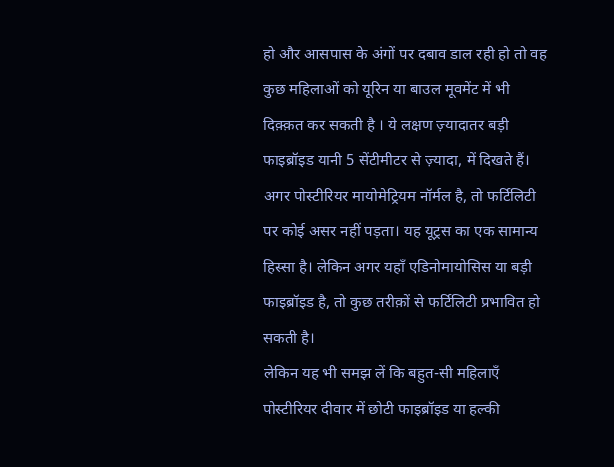हो और आसपास के अंगों पर दबाव डाल रही हो तो वह कुछ महिलाओं को यूरिन या बाउल मूवमेंट में भी दिक़्क़त कर सकती है । ये लक्षण ज़्यादातर बड़ी फाइब्रॉइड यानी 5 सेंटीमीटर से ज़्यादा, में दिखते हैं।
अगर पोस्टीरियर मायोमेट्रियम नॉर्मल है, तो फर्टिलिटी पर कोई असर नहीं पड़ता। यह यूट्रस का एक सामान्य हिस्सा है। लेकिन अगर यहाँ एडिनोमायोसिस या बड़ी फाइब्रॉइड है, तो कुछ तरीक़ों से फर्टिलिटी प्रभावित हो सकती है।
लेकिन यह भी समझ लें कि बहुत-सी महिलाएँ पोस्टीरियर दीवार में छोटी फाइब्रॉइड या हल्की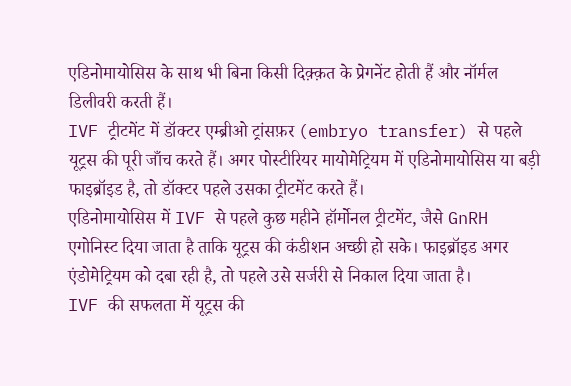एडिनोमायोसिस के साथ भी बिना किसी दिक़्क़त के प्रेगनेंट होती हैं और नॉर्मल डिलीवरी करती हैं।
IVF ट्रीटमेंट में डॉक्टर एम्ब्रीओ ट्रांसफ़र (embryo transfer) से पहले यूट्रस की पूरी जाँच करते हैं। अगर पोस्टीरियर मायोमेट्रियम में एडिनोमायोसिस या बड़ी फाइब्रॉइड है, तो डॉक्टर पहले उसका ट्रीटमेंट करते हैं।
एडिनोमायोसिस में IVF से पहले कुछ महीने हॉर्मोनल ट्रीटमेंट, जैसे GnRH एगोनिस्ट दिया जाता है ताकि यूट्रस की कंडीशन अच्छी हो सके। फाइब्रॉइड अगर एंडोमेट्रियम को दबा रही है, तो पहले उसे सर्जरी से निकाल दिया जाता है।
IVF की सफलता में यूट्रस की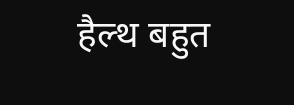हैल्थ बहुत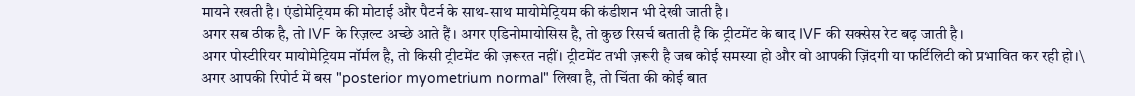मायने रखती है। एंडोमेट्रियम की मोटाई और पैटर्न के साथ-साथ मायोमेट्रियम की कंडीशन भी देखी जाती है।
अगर सब ठीक है, तो IVF के रिज़ल्ट अच्छे आते हैं। अगर एडिनोमायोसिस है, तो कुछ रिसर्च बताती है कि ट्रीटमेंट के बाद IVF की सक्सेस रेट बढ़ जाती है।
अगर पोस्टीरियर मायोमेट्रियम नॉर्मल है, तो किसी ट्रीटमेंट की ज़रूरत नहीं। ट्रीटमेंट तभी ज़रूरी है जब कोई समस्या हो और वो आपकी ज़िंदगी या फर्टिलिटी को प्रभावित कर रही हो।\
अगर आपकी रिपोर्ट में बस "posterior myometrium normal" लिखा है, तो चिंता की कोई बात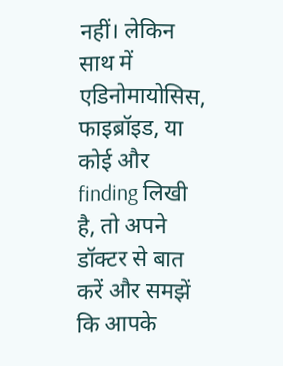नहीं। लेकिन साथ में एडिनोमायोसिस, फाइब्रॉइड, या कोई और finding लिखी है, तो अपने डॉक्टर से बात करें और समझें कि आपके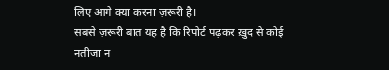लिए आगे क्या करना ज़रूरी है।
सबसे ज़रूरी बात यह है कि रिपोर्ट पढ़कर ख़ुद से कोई नतीजा न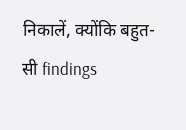निकालें, क्योंकि बहुत-सी findings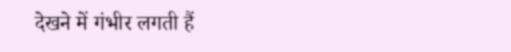देखने में गंभीर लगती हैं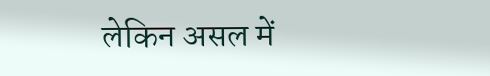लेकिन असल में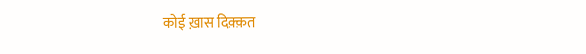कोई ख़ास दिक़्क़त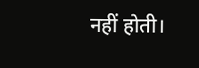नहीं होती।